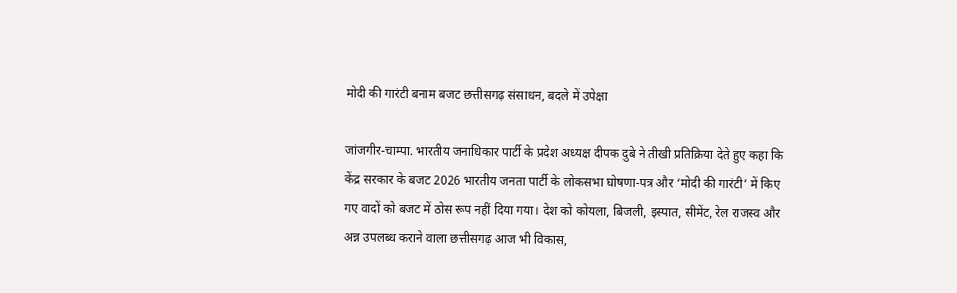मोदी की गारंटी बनाम बजट छत्तीसगढ़ संसाधन, बदले में उपेक्षा

जांजगीर-चाम्पा. भारतीय जनाधिकार पार्टी के प्रदेश अध्यक्ष दीपक दुबे ने तीखी प्रतिक्रिया देते हुए कहा कि केंद्र सरकार के बजट 2026 भारतीय जनता पार्टी के लोकसभा घोषणा-पत्र और ‘मोदी की गारंटी’ में किए गए वादों को बजट में ठोस रूप नहीं दिया गया। देश को कोयला, बिजली, इस्पात, सीमेंट, रेल राजस्व और अन्न उपलब्ध कराने वाला छत्तीसगढ़ आज भी विकास,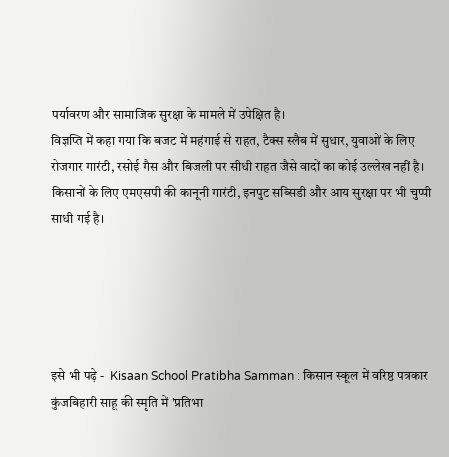पर्यावरण और सामाजिक सुरक्षा के मामले में उपेक्षित है।
विज्ञप्ति में कहा गया कि बजट में महंगाई से राहत, टैक्स स्लैब में सुधार, युवाओं के लिए रोजगार गारंटी, रसोई गैस और बिजली पर सीधी राहत जैसे वादों का कोई उल्लेख नहीं है। किसानों के लिए एमएसपी की कानूनी गारंटी, इनपुट सब्सिडी और आय सुरक्षा पर भी चुप्पी साधी गई है।





इसे भी पढ़े -  Kisaan School Pratibha Samman : किसान स्कूल में वरिष्ठ पत्रकार कुंजबिहारी साहू की स्मृति में 'प्रतिभा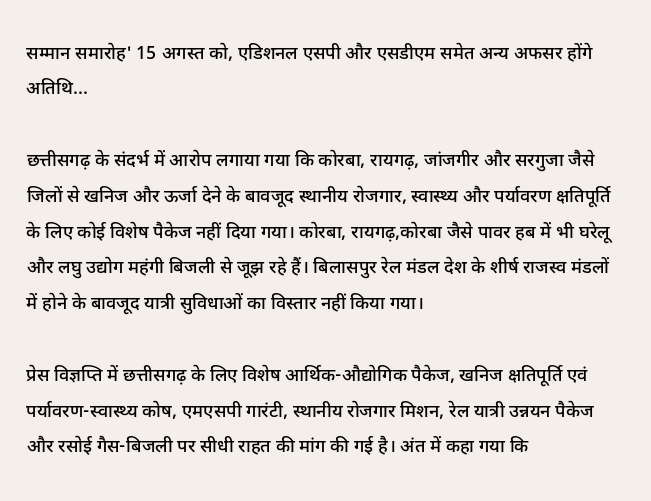सम्मान समारोह' 15 अगस्त को, एडिशनल एसपी और एसडीएम समेत अन्य अफसर होंगे अतिथि...

छत्तीसगढ़ के संदर्भ में आरोप लगाया गया कि कोरबा, रायगढ़, जांजगीर और सरगुजा जैसे जिलों से खनिज और ऊर्जा देने के बावजूद स्थानीय रोजगार, स्वास्थ्य और पर्यावरण क्षतिपूर्ति के लिए कोई विशेष पैकेज नहीं दिया गया। कोरबा, रायगढ़,कोरबा जैसे पावर हब में भी घरेलू और लघु उद्योग महंगी बिजली से जूझ रहे हैं। बिलासपुर रेल मंडल देश के शीर्ष राजस्व मंडलों में होने के बावजूद यात्री सुविधाओं का विस्तार नहीं किया गया।

प्रेस विज्ञप्ति में छत्तीसगढ़ के लिए विशेष आर्थिक-औद्योगिक पैकेज, खनिज क्षतिपूर्ति एवं पर्यावरण-स्वास्थ्य कोष, एमएसपी गारंटी, स्थानीय रोजगार मिशन, रेल यात्री उन्नयन पैकेज और रसोई गैस-बिजली पर सीधी राहत की मांग की गई है। अंत में कहा गया कि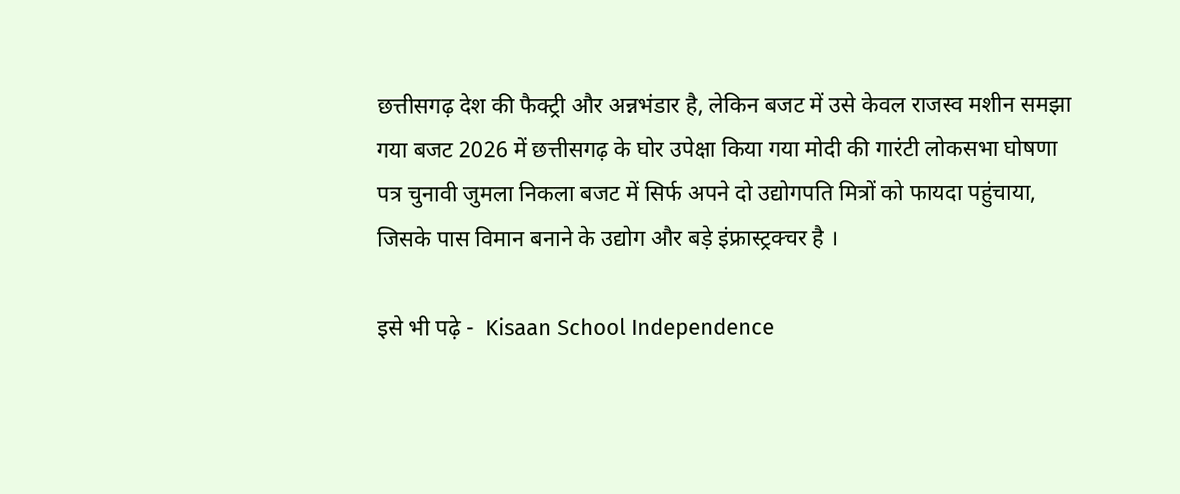छत्तीसगढ़ देश की फैक्ट्री और अन्नभंडार है, लेकिन बजट में उसे केवल राजस्व मशीन समझा गया बजट 2026 में छत्तीसगढ़ के घोर उपेक्षा किया गया मोदी की गारंटी लोकसभा घोषणा पत्र चुनावी जुमला निकला बजट में सिर्फ अपने दो उद्योगपति मित्रों को फायदा पहुंचाया, जिसके पास विमान बनाने के उद्योग और बड़े इंफ्रास्ट्रक्चर है ।

इसे भी पढ़े -  Kisaan School Independence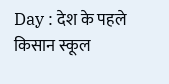Day : देश के पहले किसान स्कूल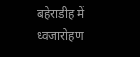बहेराडीह में ध्वजारोहण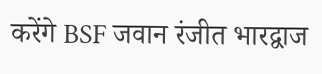करेंगे BSF जवान रंजीत भारद्वाज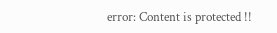error: Content is protected !!